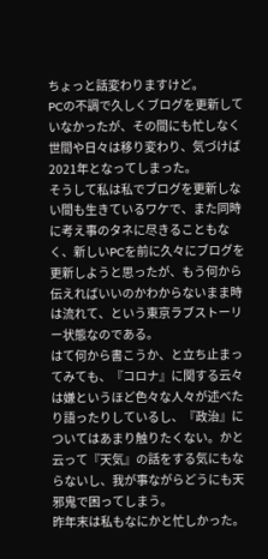ちょっと話変わりますけど。
PCの不調で久しくブログを更新していなかったが、その間にも忙しなく世間や日々は移り変わり、気づけば2021年となってしまった。
そうして私は私でブログを更新しない間も生きているワケで、また同時に考え事のタネに尽きることもなく、新しいPCを前に久々にブログを更新しようと思ったが、もう何から伝えればいいのかわからないまま時は流れて、という東京ラブストーリー状態なのである。
はて何から書こうか、と立ち止まってみても、『コロナ』に関する云々は嫌というほど色々な人々が述べたり語ったりしているし、『政治』についてはあまり触りたくない。かと云って『天気』の話をする気にもならないし、我が事ながらどうにも天邪鬼で困ってしまう。
昨年末は私もなにかと忙しかった。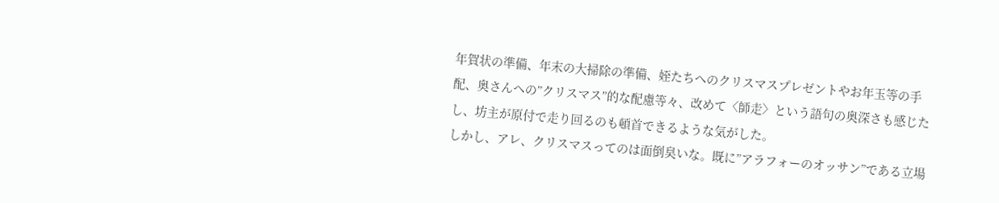年賀状の準備、年末の大掃除の準備、姪たちへのクリスマスプレゼントやお年玉等の手配、奥さんへの”クリスマス”的な配慮等々、改めて〈師走〉という語句の奥深さも感じたし、坊主が原付で走り回るのも頓首できるような気がした。
しかし、アレ、クリスマスってのは面倒臭いな。既に”アラフォーのオッサン”である立場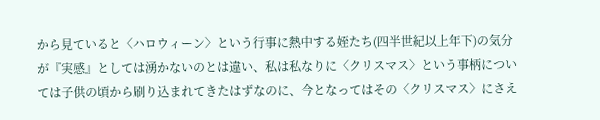から見ていると〈ハロウィーン〉という行事に熱中する姪たち(四半世紀以上年下)の気分が『実感』としては湧かないのとは違い、私は私なりに〈クリスマス〉という事柄については子供の頃から刷り込まれてきたはずなのに、今となってはその〈クリスマス〉にさえ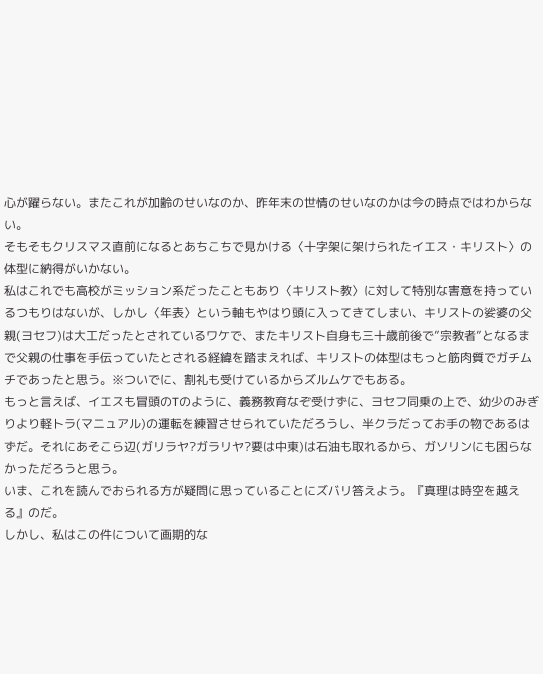心が躍らない。またこれが加齢のせいなのか、昨年末の世情のせいなのかは今の時点ではわからない。
そもそもクリスマス直前になるとあちこちで見かける〈十字架に架けられたイエス・キリスト〉の体型に納得がいかない。
私はこれでも高校がミッション系だったこともあり〈キリスト教〉に対して特別な害意を持っているつもりはないが、しかし〈年表〉という軸もやはり頭に入ってきてしまい、キリストの娑婆の父親(ヨセフ)は大工だったとされているワケで、またキリスト自身も三十歳前後で”宗教者”となるまで父親の仕事を手伝っていたとされる経緯を踏まえれば、キリストの体型はもっと筋肉質でガチムチであったと思う。※ついでに、割礼も受けているからズルムケでもある。
もっと言えば、イエスも冒頭のTのように、義務教育なぞ受けずに、ヨセフ同乗の上で、幼少のみぎりより軽トラ(マニュアル)の運転を練習させられていただろうし、半クラだってお手の物であるはずだ。それにあそこら辺(ガリラヤ?ガラリヤ?要は中東)は石油も取れるから、ガソリンにも困らなかっただろうと思う。
いま、これを読んでおられる方が疑問に思っていることにズバリ答えよう。『真理は時空を越える』のだ。
しかし、私はこの件について画期的な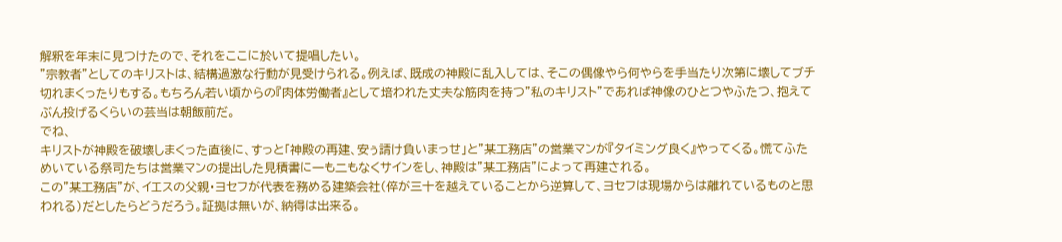解釈を年末に見つけたので、それをここに於いて提唱したい。
”宗教者”としてのキリストは、結構過激な行動が見受けられる。例えば、既成の神殿に乱入しては、そこの偶像やら何やらを手当たり次第に壊してブチ切れまくったりもする。もちろん若い頃からの『肉体労働者』として培われた丈夫な筋肉を持つ”私のキリスト”であれば神像のひとつやふたつ、抱えてぶん投げるくらいの芸当は朝飯前だ。
でね、
キリストが神殿を破壊しまくった直後に、すっと「神殿の再建、安ぅ請け負いまっせ」と”某工務店”の営業マンが『タイミング良く』やってくる。慌てふためいている祭司たちは営業マンの提出した見積書に一も二もなくサインをし、神殿は”某工務店”によって再建される。
この”某工務店”が、イエスの父親・ヨセフが代表を務める建築会社(倅が三十を越えていることから逆算して、ヨセフは現場からは離れているものと思われる)だとしたらどうだろう。証拠は無いが、納得は出来る。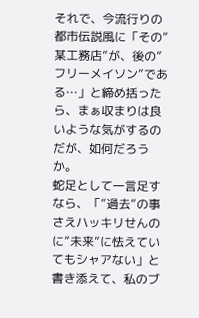それで、今流行りの都市伝説風に「その”某工務店”が、後の”フリーメイソン”である…」と締め括ったら、まぁ収まりは良いような気がするのだが、如何だろうか。
蛇足として一言足すなら、「”過去”の事さえハッキリせんのに”未来”に怯えていてもシャアない」と書き添えて、私のブ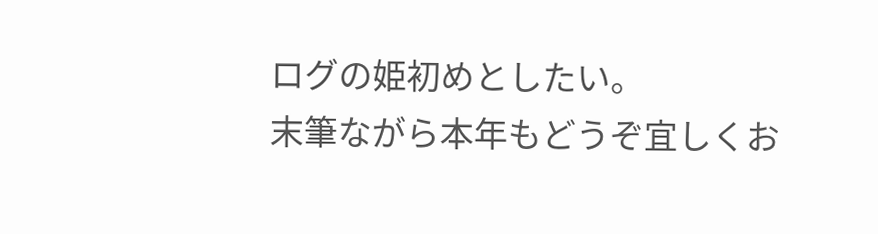ログの姫初めとしたい。
末筆ながら本年もどうぞ宜しくお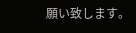願い致します。